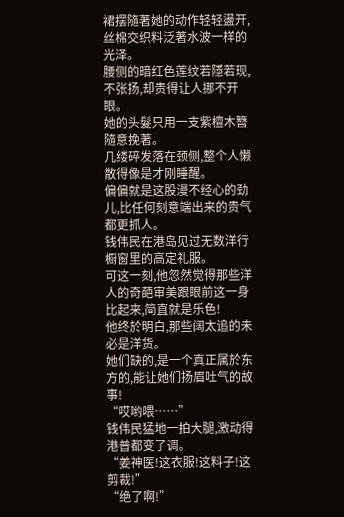裙摆隨著她的动作轻轻盪开,丝棉交织料泛著水波一样的光泽。
腰侧的暗红色莲纹若隱若现,不张扬,却贵得让人挪不开眼。
她的头髮只用一支紫檀木簪隨意挽著。
几缕碎发落在颈侧,整个人懒散得像是才刚睡醒。
偏偏就是这股漫不经心的劲儿,比任何刻意端出来的贵气都更抓人。
钱伟民在港岛见过无数洋行橱窗里的高定礼服。
可这一刻,他忽然觉得那些洋人的奇葩审美跟眼前这一身比起来,简直就是乐色!
他终於明白,那些阔太追的未必是洋货。
她们缺的,是一个真正属於东方的,能让她们扬眉吐气的故事!
“哎哟喂……”
钱伟民猛地一拍大腿,激动得港普都变了调。
“姜神医!这衣服!这料子!这剪裁!”
“绝了啊!”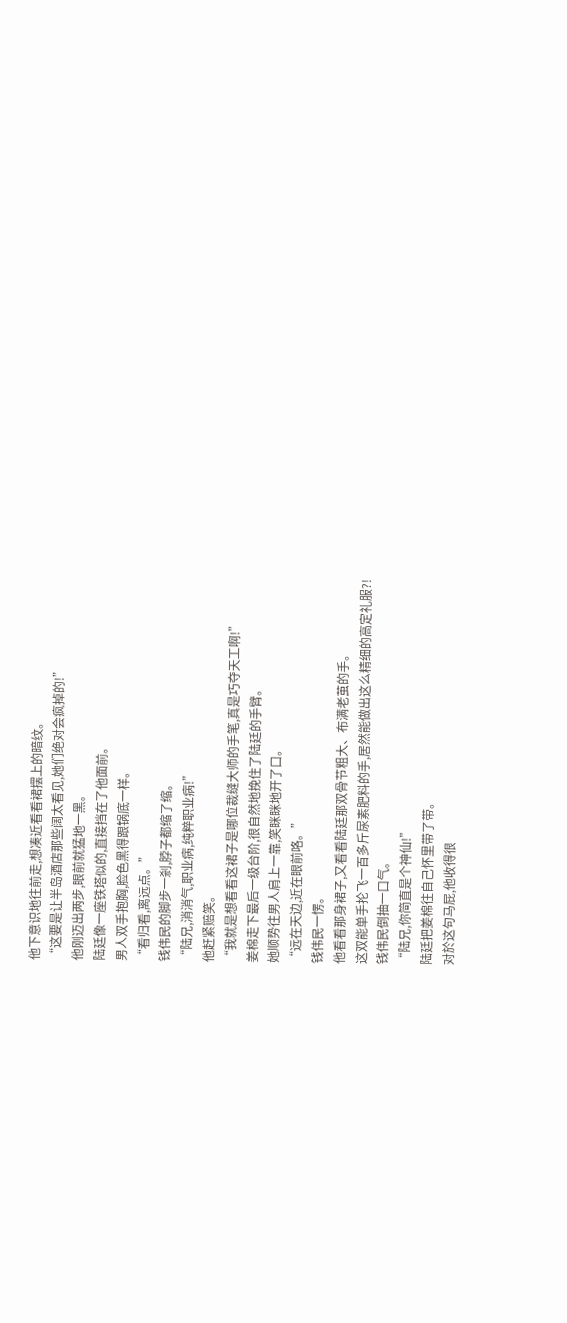他下意识地往前走,想凑近看看裙摆上的暗纹。
“这要是让半岛酒店那些阔太看见,她们绝对会疯掉的!”
他刚迈出两步,眼前就猛地一黑。
陆廷像一座铁塔似的,直接挡在了他面前。
男人双手抱胸,脸色黑得跟锅底一样。
“看归看,离远点。”
钱伟民的脚步一剎,脖子都缩了缩。
“陆兄,消消气,职业病,纯粹职业病!”
他赶紧赔笑。
“我就是想看看这裙子是哪位裁缝大师的手笔,真是巧夺天工啊!”
姜棉走下最后一级台阶,很自然地挽住了陆廷的手臂。
她顺势往男人肩上一靠,笑眯眯地开了口。
“远在天边,近在眼前咯。”
钱伟民一愣。
他看看那身裙子,又看看陆廷那双骨节粗大、布满老茧的手。
这双能单手抡飞一百多斤尿素肥料的手,居然能做出这么精细的高定礼服?!
钱伟民倒抽一口气。
“陆兄,你简直是个神仙!”
陆廷把姜棉往自己怀里带了带。
对於这句马屁,他收得很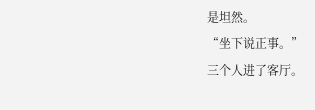是坦然。
“坐下说正事。”
三个人进了客厅。